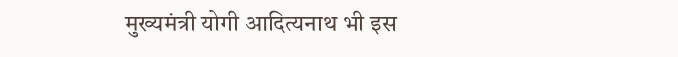मुख्यमंत्री योगी आदित्यनाथ भी इस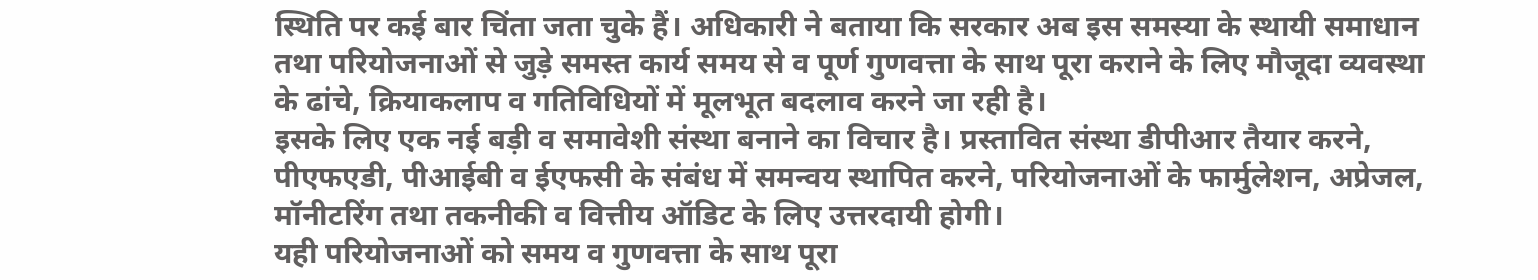स्थिति पर कई बार चिंता जता चुके हैं। अधिकारी ने बताया कि सरकार अब इस समस्या के स्थायी समाधान तथा परियोजनाओं से जुड़े समस्त कार्य समय से व पूर्ण गुणवत्ता के साथ पूरा कराने के लिए मौजूदा व्यवस्था के ढांचे, क्रियाकलाप व गतिविधियों में मूलभूत बदलाव करने जा रही है।
इसके लिए एक नई बड़ी व समावेशी संस्था बनाने का विचार है। प्रस्तावित संस्था डीपीआर तैयार करने, पीएफएडी, पीआईबी व ईएफसी के संबंध में समन्वय स्थापित करने, परियोजनाओं के फार्मुलेशन, अप्रेजल, मॉनीटरिंग तथा तकनीकी व वित्तीय ऑडिट के लिए उत्तरदायी होगी।
यही परियोजनाओं को समय व गुणवत्ता के साथ पूरा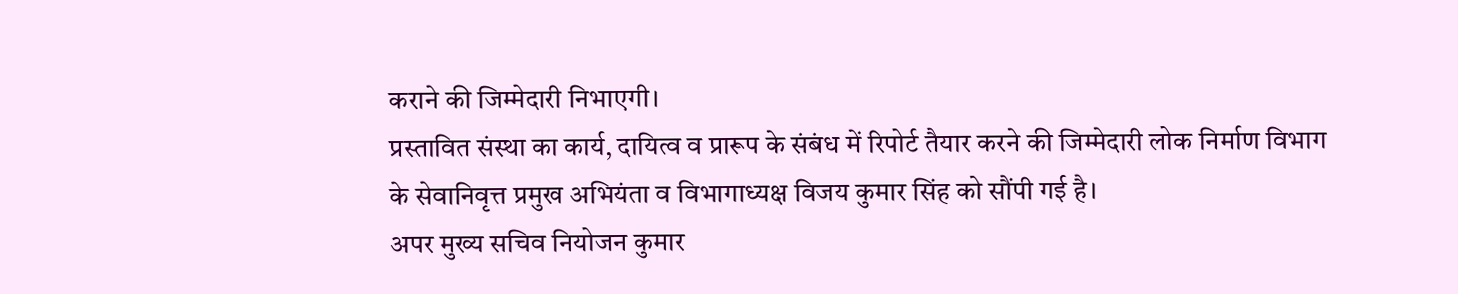कराने की जिम्मेदारी निभाएगी।
प्रस्तावित संस्था का कार्य, दायित्व व प्रारूप के संबंध में रिपोर्ट तैयार करने की जिम्मेदारी लोक निर्माण विभाग के सेवानिवृत्त प्रमुख अभियंता व विभागाध्यक्ष विजय कुमार सिंह को सौंपी गई है।
अपर मुख्य सचिव नियोजन कुमार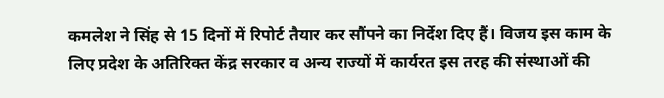कमलेश ने सिंह से 15 दिनों में रिपोर्ट तैयार कर सौंपने का निर्देश दिए हैं। विजय इस काम के लिए प्रदेश के अतिरिक्त केंद्र सरकार व अन्य राज्यों में कार्यरत इस तरह की संस्थाओं की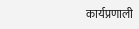कार्यप्रणाली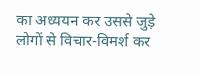का अध्ययन कर उससे जुड़े लोगों से विचार-विमर्श कर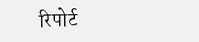रिपोर्ट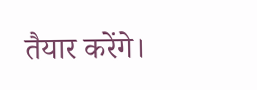तैयार करेंगे।